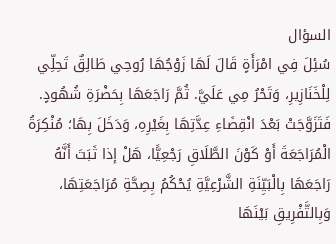السؤال
سُئِلَ فِي امْرَأَةٍ قَالَ لَهَا زَوْجُهَا رُوحِي طَالِقٌ تَحِلِّي لِلْخَنَازِيرِ، وَتَحْرُ مِي عَلَيَّ. ثُمَّ رَاجَعَهَا بِحَضْرَةِ شُهُودٍ. فَتَزَوَّجَتْ بَعْدَ انْقِضَاءِ عِدَّتِهَا بِغَيْرِهِ، وَدَخَلَ بِهَا؛ مُنْكِرَةُ الْمُرَاجَعَةَ أَوْ كَوْنَ الطَّلَاقِ رَجْعِيًّا، هَلْ إذا ثَبَتَ أَنَّهُ رَاجَعَهَا بِالْبَيِّنَةِ الشَّرْعِيَّةِ يُحْكُمُ بِصِحَّةِ مُرَاجَعَتِهَا، وَبِالتَّفْرِيقِ بَيْنَهَا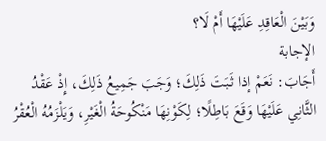وَبَيْنَ الْعَاقِدِ عَلَيْهَا أَمْ لَا؟
الإجابة
أَجَابَ: نَعَمْ إذا ثَبَتَ ذَلِكَ؛ وَجَبَ جَمِيعُ ذَلِكَ، إِذْ عَقْدُ الثَّانِي عَلَيْهَا وَقَعَ بَاطِلًا؛ لِكَوْنِهَا مَنْكُوحَةُ الْغَيْرِ، وَيَلْزَمُهُ الْعُقْرُ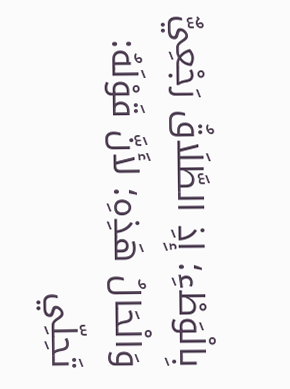بِالْوَطْءِ؛ إِذِ الطَّلَاقُ رَجْعِيٌّ وَالْحَالُ هَذِهِ؛ لأَنَّ قَوْلَهُ: تَحِلِّي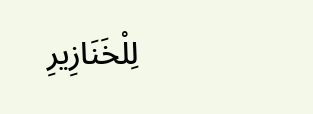لِلْخَنَازِيرِ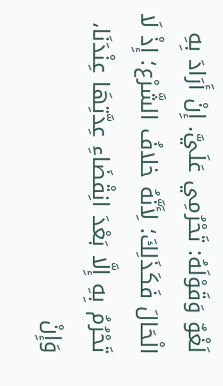لَغْوٌ وَقَوْلَهُ: تَحْرُمِي عَلَيَّ. إِنْ أَرَادَ بِهِ الْحَالَ فَكَذَلِكَ؛ لِأَنَّهُ خلافُ الشَّرْع؛ إِذْ لَا تَحْرُمُ بِهِ إِلَّا بَعْدَ انِقْضَاءِ عِدَّتِهَا عِنْدَنَا، وَإِنْ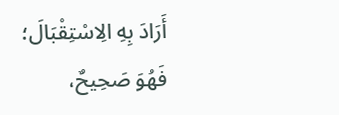أَرَادَ بِهِ الِاسْتِقْبَالَ؛ فَهُوَ صَحِيحٌ،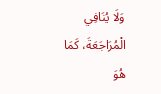وَلَا يُنَافِي الْمُرَاجَعَةَ، كَمَا هُوَ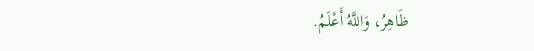ظَاهِرُ، وَاللَّهُ أَعْلَمُ.